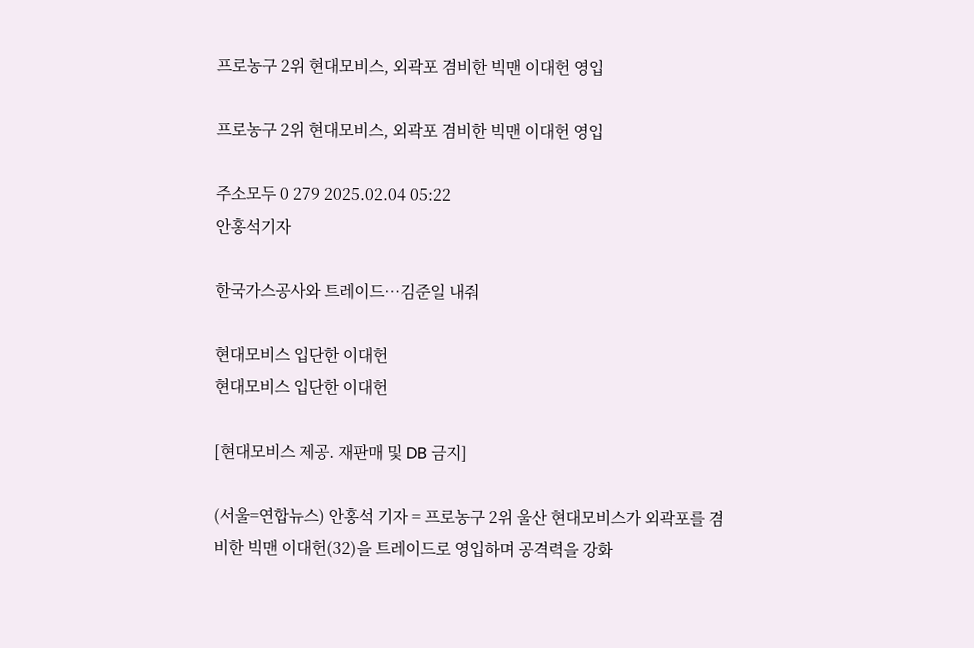프로농구 2위 현대모비스, 외곽포 겸비한 빅맨 이대헌 영입

프로농구 2위 현대모비스, 외곽포 겸비한 빅맨 이대헌 영입

주소모두 0 279 2025.02.04 05:22
안홍석기자

한국가스공사와 트레이드…김준일 내줘

현대모비스 입단한 이대헌
현대모비스 입단한 이대헌

[현대모비스 제공. 재판매 및 DB 금지]

(서울=연합뉴스) 안홍석 기자 = 프로농구 2위 울산 현대모비스가 외곽포를 겸비한 빅맨 이대헌(32)을 트레이드로 영입하며 공격력을 강화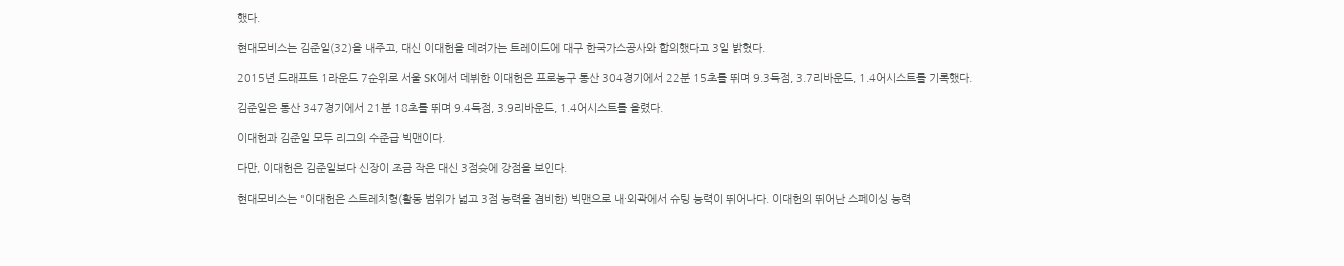했다.

현대모비스는 김준일(32)을 내주고, 대신 이대헌을 데려가는 트레이드에 대구 한국가스공사와 합의했다고 3일 밝혔다.

2015년 드래프트 1라운드 7순위로 서울 SK에서 데뷔한 이대헌은 프로농구 통산 304경기에서 22분 15초를 뛰며 9.3득점, 3.7리바운드, 1.4어시스트를 기록했다.

김준일은 통산 347경기에서 21분 18초를 뛰며 9.4득점, 3.9리바운드, 1.4어시스트를 올렸다.

이대헌과 김준일 모두 리그의 수준급 빅맨이다.

다만, 이대헌은 김준일보다 신장이 조금 작은 대신 3점슛에 강점을 보인다.

현대모비스는 "이대헌은 스트레치형(활동 범위가 넓고 3점 능력을 겸비한) 빅맨으로 내·외곽에서 슈팅 능력이 뛰어나다. 이대헌의 뛰어난 스페이싱 능력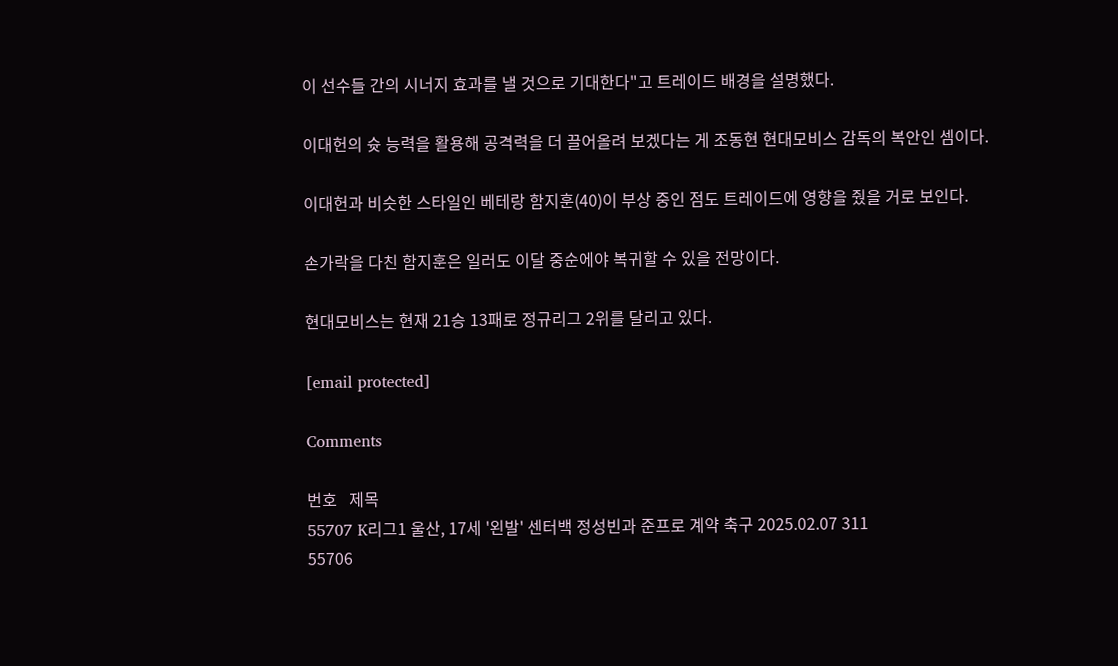이 선수들 간의 시너지 효과를 낼 것으로 기대한다"고 트레이드 배경을 설명했다.

이대헌의 슛 능력을 활용해 공격력을 더 끌어올려 보겠다는 게 조동현 현대모비스 감독의 복안인 셈이다.

이대헌과 비슷한 스타일인 베테랑 함지훈(40)이 부상 중인 점도 트레이드에 영향을 줬을 거로 보인다.

손가락을 다친 함지훈은 일러도 이달 중순에야 복귀할 수 있을 전망이다.

현대모비스는 현재 21승 13패로 정규리그 2위를 달리고 있다.

[email protected]

Comments

번호   제목
55707 K리그1 울산, 17세 '왼발' 센터백 정성빈과 준프로 계약 축구 2025.02.07 311
55706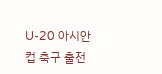U-20 아시안컵 축구 출전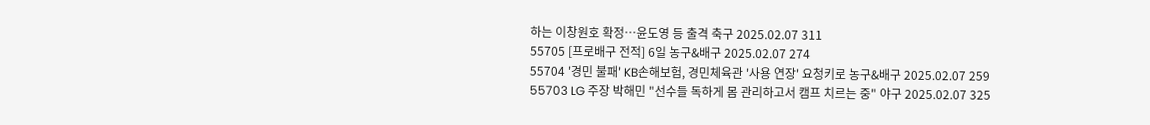하는 이창원호 확정…윤도영 등 출격 축구 2025.02.07 311
55705 [프로배구 전적] 6일 농구&배구 2025.02.07 274
55704 '경민 불패' KB손해보험, 경민체육관 '사용 연장' 요청키로 농구&배구 2025.02.07 259
55703 LG 주장 박해민 "선수들 독하게 몸 관리하고서 캠프 치르는 중" 야구 2025.02.07 325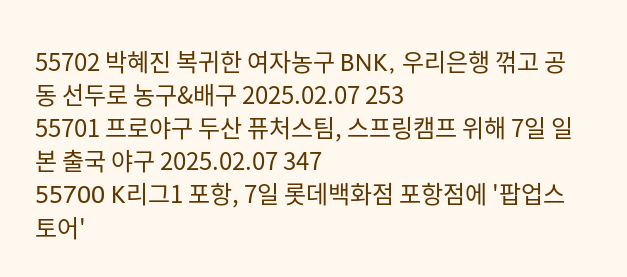55702 박혜진 복귀한 여자농구 BNK, 우리은행 꺾고 공동 선두로 농구&배구 2025.02.07 253
55701 프로야구 두산 퓨처스팀, 스프링캠프 위해 7일 일본 출국 야구 2025.02.07 347
55700 K리그1 포항, 7일 롯데백화점 포항점에 '팝업스토어'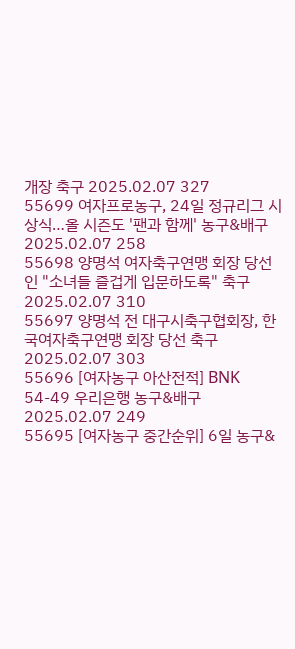개장 축구 2025.02.07 327
55699 여자프로농구, 24일 정규리그 시상식…올 시즌도 '팬과 함께' 농구&배구 2025.02.07 258
55698 양명석 여자축구연맹 회장 당선인 "소녀들 즐겁게 입문하도록" 축구 2025.02.07 310
55697 양명석 전 대구시축구협회장, 한국여자축구연맹 회장 당선 축구 2025.02.07 303
55696 [여자농구 아산전적] BNK 54-49 우리은행 농구&배구 2025.02.07 249
55695 [여자농구 중간순위] 6일 농구&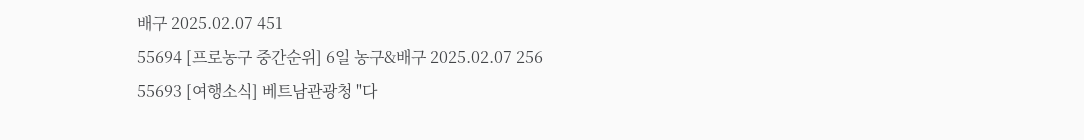배구 2025.02.07 451
55694 [프로농구 중간순위] 6일 농구&배구 2025.02.07 256
55693 [여행소식] 베트남관광청 "다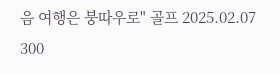음 여행은 붕따우로" 골프 2025.02.07 300